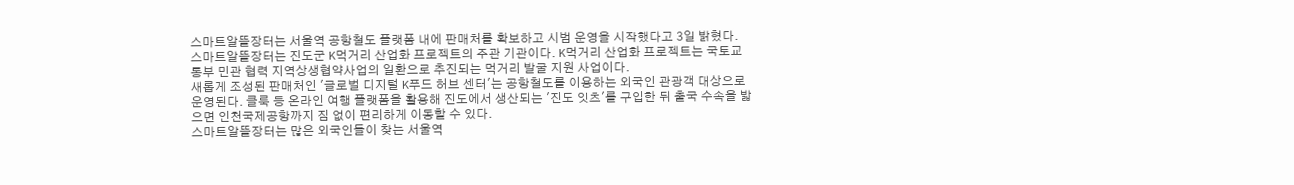스마트알뜰장터는 서울역 공항철도 플랫폼 내에 판매처를 확보하고 시범 운영을 시작했다고 3일 밝혔다.
스마트알뜰장터는 진도군 K먹거리 산업화 프로젝트의 주관 기관이다. K먹거리 산업화 프로젝트는 국토교통부 민관 협력 지역상생협약사업의 일환으로 추진되는 먹거리 발굴 지원 사업이다.
새롭게 조성된 판매처인 '글로벌 디지털 K푸드 허브 센터'는 공항철도를 이용하는 외국인 관광객 대상으로 운영된다. 클룩 등 온라인 여행 플랫폼을 활용해 진도에서 생산되는 '진도 잇츠'를 구입한 뒤 출국 수속을 밟으면 인천국제공항까지 짐 없이 편리하게 이동할 수 있다.
스마트알뜰장터는 많은 외국인들이 찾는 서울역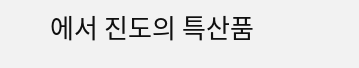에서 진도의 특산품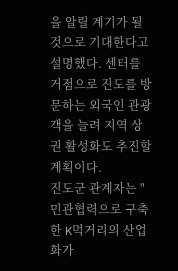을 알릴 계기가 될 것으로 기대한다고 설명했다. 센터를 거점으로 진도를 방문하는 외국인 관광객을 늘려 지역 상권 활성화도 추진할 계획이다.
진도군 관계자는 "민관협력으로 구축한 K먹거리의 산업화가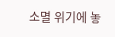소멸 위기에 놓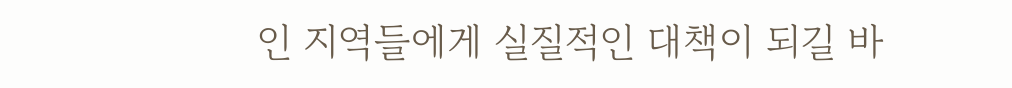인 지역들에게 실질적인 대책이 되길 바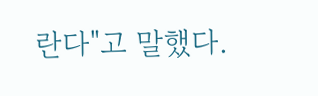란다"고 말했다.